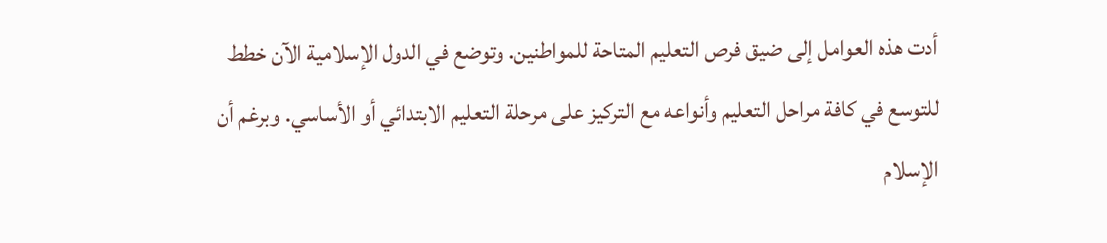أدت هذه العوامل إلى ضيق فرص التعليم المتاحة للمواطنين. وتوضع في الدول الإسلامية الآن خطط للتوسع في كافة مراحل التعليم وأنواعه مع التركيز على مرحلة التعليم الابتدائي أو الأساسي. وبرغم أن الإسلام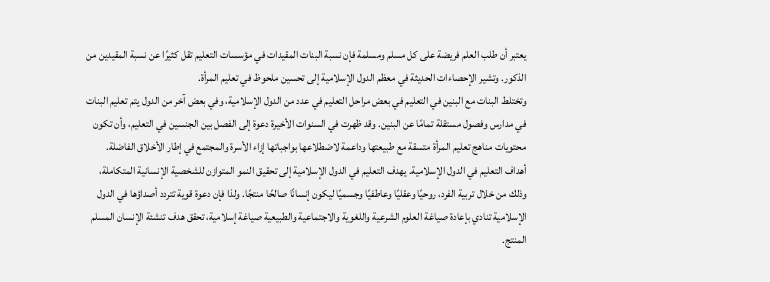يعتبر أن طلب العلم فريضة على كل مسلم ومسلمة فإن نسبة البنات المقيدات في مؤسسات التعليم تقل كثيرًا عن نسبة المقيدين من الذكور. وتشير الإحصاءات الحديثة في معظم الدول الإسلامية إلى تحسين ملحوظ في تعليم المرأة.
وتختلط البنات مع البنين في التعليم في بعض مراحل التعليم في عدد من الدول الإسلامية، وفي بعض آخر من الدول يتم تعليم البنات في مدارس وفصول مستقلة تمامًا عن البنين. وقد ظهرت في السنوات الأخيرة دعوة إلى الفصل بين الجنسين في التعليم، وأن تكون محتويات مناهج تعليم المرأة متسقة مع طبيعتها وداعمة لاضطلاعها بواجباتها إزاء الأسرة والمجتمع في إطار الأخلاق الفاضلة.
أهداف التعليم في الدول الإسلامية. يهدف التعليم في الدول الإسلامية إلى تحقيق النمو المتوازن للشخصية الإنسانية المتكاملة، وذلك من خلال تربية الفرد، روحيًا وعقليًا وعاطفيًا وجسميًا ليكون إنسانًا صالحًا منتجًا. ولذا فإن دعوة قوية تتردد أصداؤها في الدول الإسلامية تنادي بإعادة صياغة العلوم الشرعية واللغوية والاجتماعية والطبيعية صياغة إسلامية، تحقق هدف تنشئة الإنسان المسلم المنتج.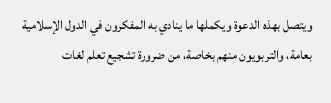ويتصل بهذه الدعوة ويكملها ما ينادي به المفكرون في الدول الإسلامية بعامة، والتربويون منهم بخاصة، من ضرورة تشجيع تعلم لغات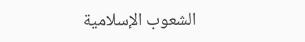الشعوب الإسلامية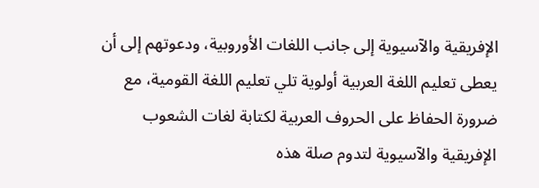الإفريقية والآسيوية إلى جانب اللغات الأوروبية، ودعوتهم إلى أن يعطى تعليم اللغة العربية أولوية تلي تعليم اللغة القومية، مع ضرورة الحفاظ على الحروف العربية لكتابة لغات الشعوب الإفريقية والآسيوية لتدوم صلة هذه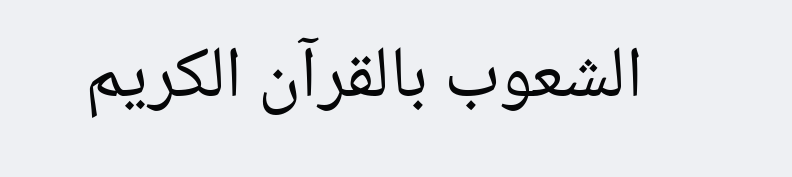الشعوب بالقرآن الكريم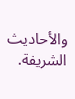والأحاديث الشريفة.